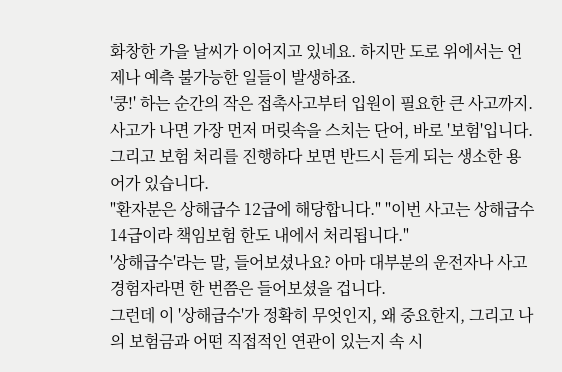화창한 가을 날씨가 이어지고 있네요. 하지만 도로 위에서는 언제나 예측 불가능한 일들이 발생하죠.
'쿵!' 하는 순간의 작은 접촉사고부터 입원이 필요한 큰 사고까지.
사고가 나면 가장 먼저 머릿속을 스치는 단어, 바로 '보험'입니다. 그리고 보험 처리를 진행하다 보면 반드시 듣게 되는 생소한 용어가 있습니다.
"환자분은 상해급수 12급에 해당합니다." "이번 사고는 상해급수 14급이라 책임보험 한도 내에서 처리됩니다."
'상해급수'라는 말, 들어보셨나요? 아마 대부분의 운전자나 사고 경험자라면 한 번쯤은 들어보셨을 겁니다.
그런데 이 '상해급수'가 정확히 무엇인지, 왜 중요한지, 그리고 나의 보험금과 어떤 직접적인 연관이 있는지 속 시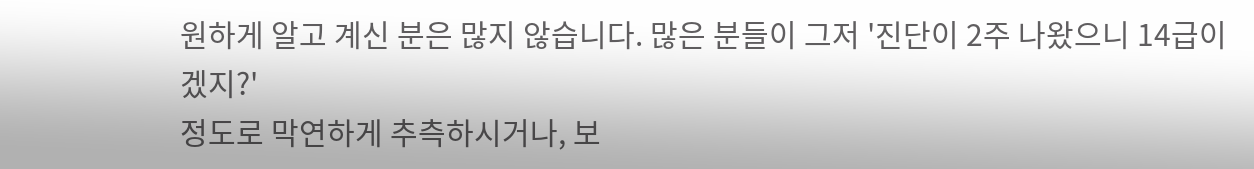원하게 알고 계신 분은 많지 않습니다. 많은 분들이 그저 '진단이 2주 나왔으니 14급이겠지?'
정도로 막연하게 추측하시거나, 보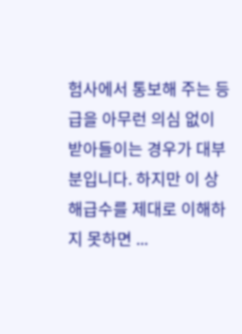험사에서 통보해 주는 등급을 아무런 의심 없이 받아들이는 경우가 대부분입니다. 하지만 이 상해급수를 제대로 이해하지 못하면 ...